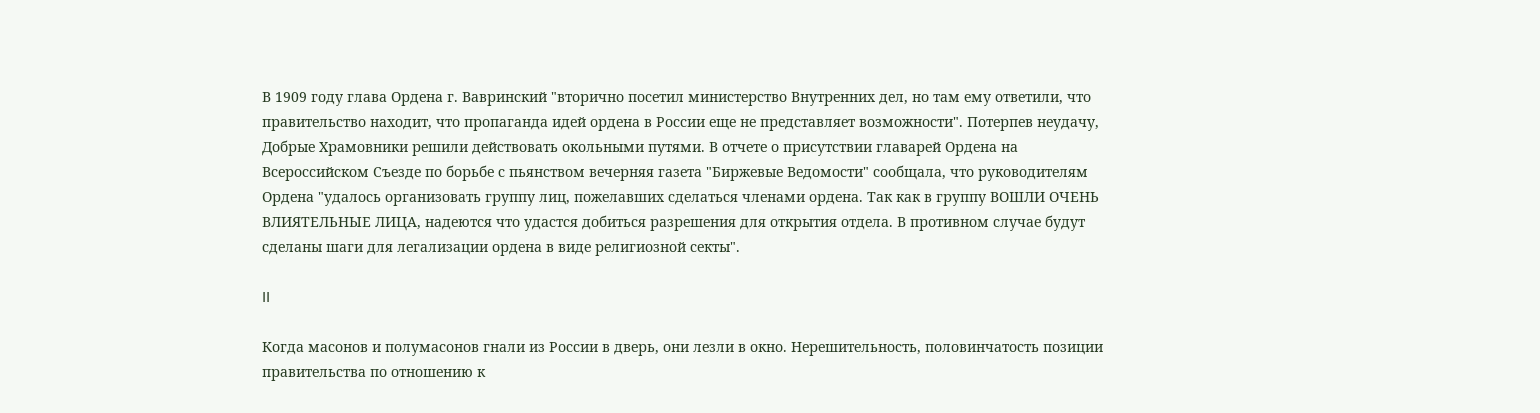В 1909 году глава Ордена г. Вавринский "вторично посетил министерство Внутренних дел, но там ему ответили, что правительство находит, что пропаганда идей ордена в России еще не представляет возможности". Потерпев неудачу, Добрые Храмовники решили действовать окольными путями. В отчете о присутствии главарей Ордена на Всероссийском Съезде по борьбе с пьянством вечерняя газета "Биржевые Ведомости" сообщала, что руководителям Ордена "удалось организовать группу лиц, пожелавших сделаться членами ордена. Так как в группу ВОШЛИ ОЧЕНЬ ВЛИЯТЕЛЬНЫЕ ЛИЦА, надеются что удастся добиться разрешения для открытия отдела. В противном случае будут сделаны шаги для легализации ордена в виде религиозной секты".

II

Когда масонов и полумасонов гнали из России в дверь, они лезли в окно. Нерешительность, половинчатость позиции правительства по отношению к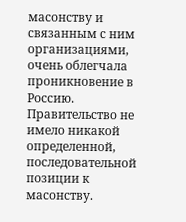масонству и связанным с ним организациями, очень облегчала проникновение в Россию. Правительство не имело никакой определенной, последовательной позиции к масонству.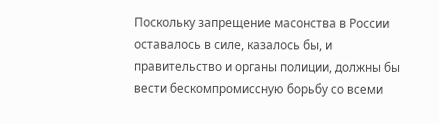Поскольку запрещение масонства в России оставалось в силе, казалось бы, и правительство и органы полиции, должны бы вести бескомпромиссную борьбу со всеми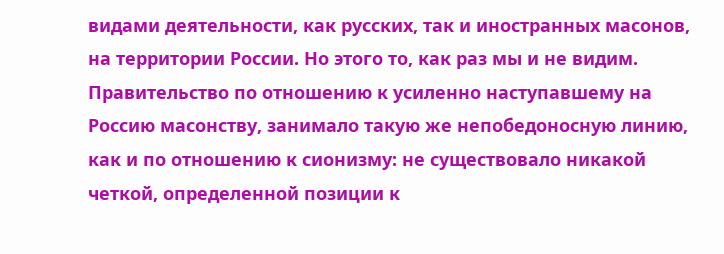видами деятельности, как русских, так и иностранных масонов, на территории России. Но этого то, как раз мы и не видим. Правительство по отношению к усиленно наступавшему на Россию масонству, занимало такую же непобедоносную линию, как и по отношению к сионизму: не существовало никакой четкой, определенной позиции к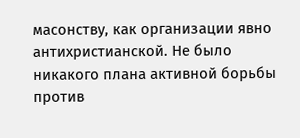масонству, как организации явно антихристианской. Не было никакого плана активной борьбы против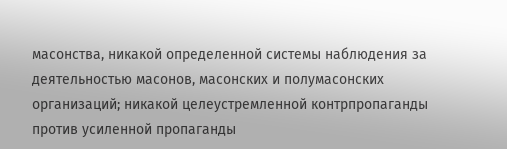масонства, никакой определенной системы наблюдения за деятельностью масонов, масонских и полумасонских организаций; никакой целеустремленной контрпропаганды против усиленной пропаганды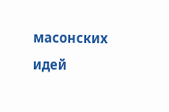масонских идей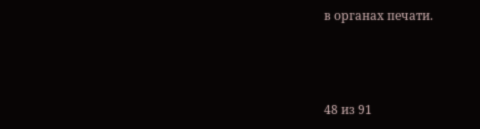в органах печати.



48 из 91